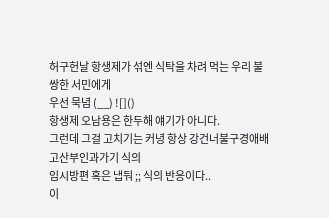허구헌날 항생제가 섞엔 식탁을 차려 먹는 우리 불쌍한 서민에게
우선 묵념 (__) ![]()
항생제 오남용은 한두해 얘기가 아니다.
그런데 그걸 고치기는 커녕 항상 강건너불구경애배고산부인과가기 식의
임시방편 혹은 냅둬 ;; 식의 반응이다..
이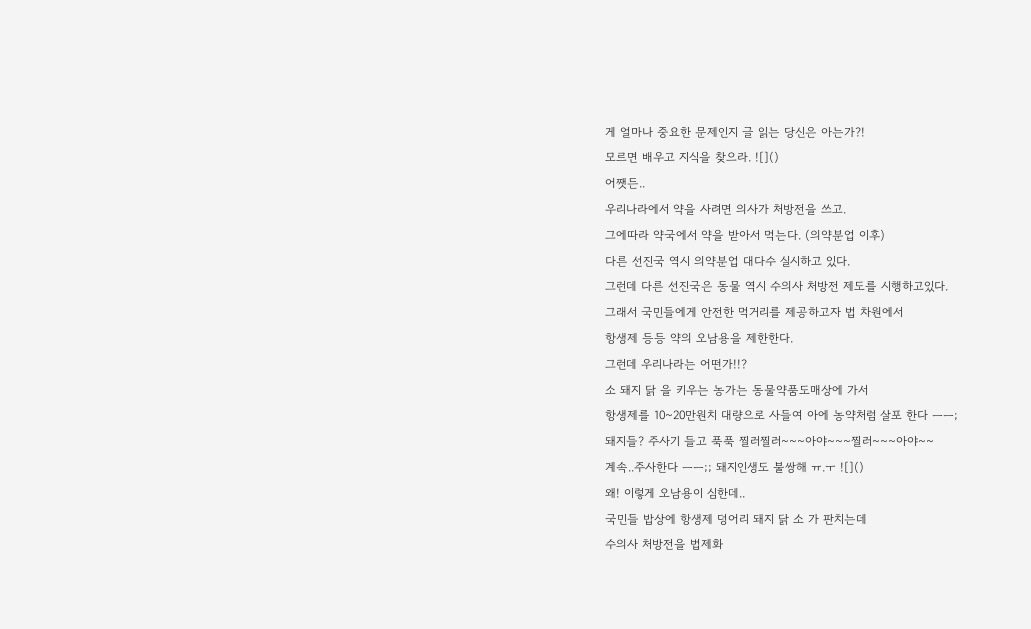게 얼마나 중요한 문제인지 글 읽는 당신은 아는가?!
모르면 배우고 지식을 찾으라. ![]()
어쨋든..
우리나라에서 약을 사려면 의사가 처방전을 쓰고.
그에따라 약국에서 약을 받아서 먹는다. (의약분업 이후)
다른 선진국 역시 의약분업 대다수 실시하고 있다.
그런데 다른 선진국은 동물 역시 수의사 처방전 제도를 시행하고있다.
그래서 국민들에게 안전한 먹거리를 제공하고자 법 차원에서
항생제 등등 약의 오남용을 제한한다.
그런데 우리나라는 어떤가!!?
소 돼지 닭 을 키우는 농가는 동물약품도매상에 가서
항생제를 10~20만원치 대량으로 사들여 아에 농약처럼 살포 한다 ㅡㅡ;
돼지들? 주사기 들고 푹푹 찔러찔러~~~아야~~~찔러~~~아야~~
계속..주사한다 ㅡㅡ;; 돼지인생도 불쌍해 ㅠ.ㅜ ![]()
왜! 이렇게 오남용이 심한데..
국민들 밥상에 항생제 덩어리 돼지 닭 소 가 판치는데
수의사 처방전을 법제화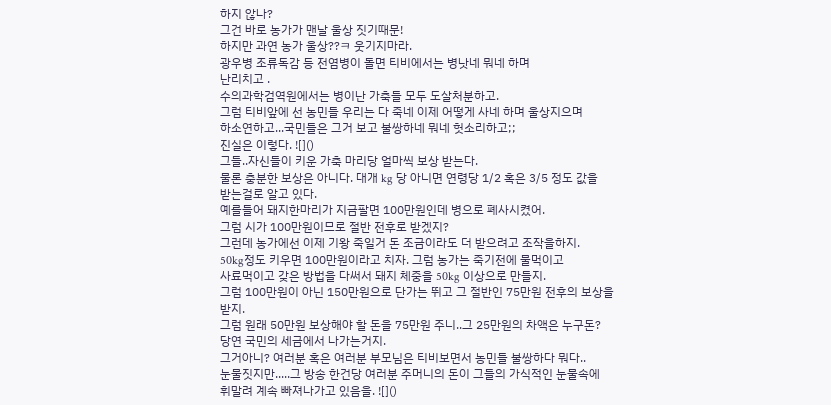하지 않나?
그건 바로 농가가 맨날 울상 짓기때문!
하지만 과연 농가 울상??ㅋ 웃기지마라.
광우병 조류독감 등 전염병이 돌면 티비에서는 병낫네 뭐네 하며
난리치고 .
수의과학검역원에서는 병이난 가축들 모두 도살처분하고.
그럼 티비앞에 선 농민들 우리는 다 죽네 이제 어떻게 사네 하며 울상지으며
하소연하고...국민들은 그거 보고 불쌍하네 뭐네 헛소리하고;;
진실은 이렇다. ![]()
그들..자신들이 키운 가축 마리당 얼마씩 보상 받는다.
물론 충분한 보상은 아니다. 대개 kg 당 아니면 연령당 1/2 혹은 3/5 정도 값을
받는걸로 알고 있다.
예를들어 돼지한마리가 지금팔면 100만원인데 병으로 폐사시켰어.
그럼 시가 100만원이므로 절반 전후로 받겠지?
그런데 농가에선 이제 기왕 죽일거 돈 조금이라도 더 받으려고 조작을하지.
50kg정도 키우면 100만원이라고 치자. 그럼 농가는 죽기전에 물먹이고
사료먹이고 갖은 방법을 다써서 돼지 체중을 50kg 이상으로 만들지.
그럼 100만원이 아닌 150만원으로 단가는 뛰고 그 절반인 75만원 전후의 보상을
받지.
그럼 원래 50만원 보상해야 할 돈을 75만원 주니..그 25만원의 차액은 누구돈?
당연 국민의 세금에서 나가는거지.
그거아니? 여러분 혹은 여러분 부모님은 티비보면서 농민들 불쌍하다 뭐다..
눈물짓지만.....그 방송 한건당 여러분 주머니의 돈이 그들의 가식적인 눈물속에
휘말려 계속 빠져나가고 있음을. ![]()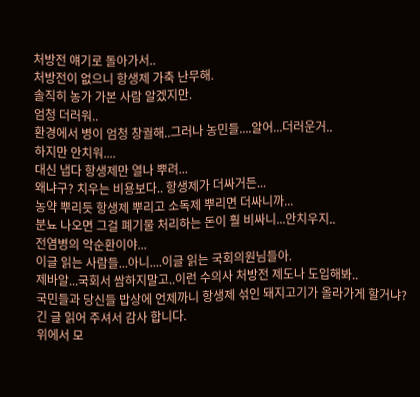처방전 얘기로 돌아가서..
처방전이 없으니 항생제 가축 난무해.
솔직히 농가 가본 사람 알겠지만.
엄청 더러워..
환경에서 병이 엄청 창궐해..그러나 농민들....알어...더러운거..
하지만 안치워....
대신 냅다 항생제만 열나 뿌려...
왜냐구? 치우는 비용보다.. 항생제가 더싸거든...
농약 뿌리듯 항생제 뿌리고 소독제 뿌리면 더싸니까...
분뇨 나오면 그걸 폐기물 처리하는 돈이 훨 비싸니...안치우지..
전염병의 악순환이야...
이글 읽는 사람들...아니....이글 읽는 국회의원님들아.
제바알...국회서 쌈하지말고..이런 수의사 처방전 제도나 도입해봐..
국민들과 당신들 밥상에 언제까니 항생제 섞인 돼지고기가 올라가게 할거냐?
긴 글 읽어 주셔서 감사 합니다.
위에서 모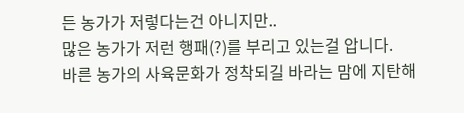든 농가가 저렇다는건 아니지만..
많은 농가가 저런 행패(?)를 부리고 있는걸 압니다.
바른 농가의 사육문화가 정착되길 바라는 맘에 지탄해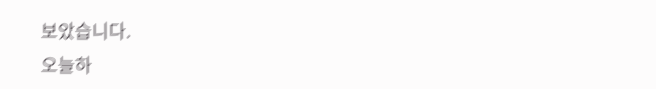보았습니다.
오늘하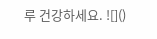루 건강하세요. ![]()